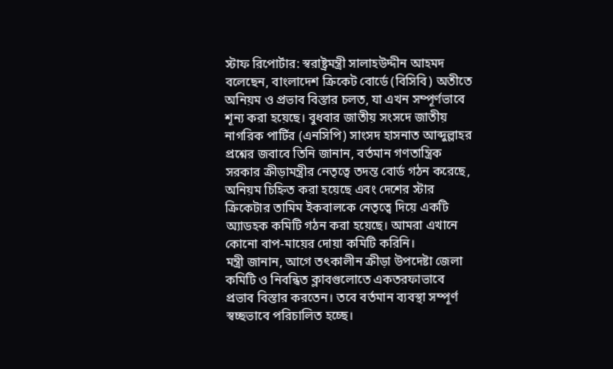স্টাফ রিপোর্টার: স্বরাষ্ট্রমন্ত্রী সালাহউদ্দীন আহমদ বলেছেন, বাংলাদেশ ক্রিকেট বোর্ডে (বিসিবি) অতীতে অনিয়ম ও প্রভাব বিস্তার চলত, যা এখন সম্পূর্ণভাবে শূন্য করা হয়েছে। বুধবার জাতীয় সংসদে জাতীয় নাগরিক পার্টির (এনসিপি) সাংসদ হাসনাত আব্দুল্লাহর প্রশ্নের জবাবে তিনি জানান, বর্তমান গণতান্ত্রিক সরকার ক্রীড়ামন্ত্রীর নেতৃত্বে তদন্ত বোর্ড গঠন করেছে, অনিয়ম চিহ্নিত করা হয়েছে এবং দেশের স্টার ক্রিকেটার তামিম ইকবালকে নেতৃত্বে দিয়ে একটি অ্যাডহক কমিটি গঠন করা হয়েছে। আমরা এখানে কোনো বাপ-মায়ের দোয়া কমিটি করিনি।
মন্ত্রী জানান, আগে তৎকালীন ক্রীড়া উপদেষ্টা জেলা কমিটি ও নিবন্ধিত ক্লাবগুলোতে একতরফাভাবে প্রভাব বিস্তার করতেন। তবে বর্তমান ব্যবস্থা সম্পূর্ণ স্বচ্ছভাবে পরিচালিত হচ্ছে।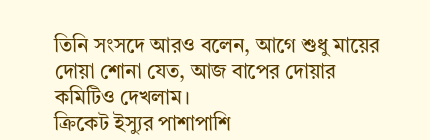তিনি সংসদে আরও বলেন, আগে শুধু মায়ের দোয়া শোনা যেত, আজ বাপের দোয়ার কমিটিও দেখলাম।
ক্রিকেট ইস্যুর পাশাপাশি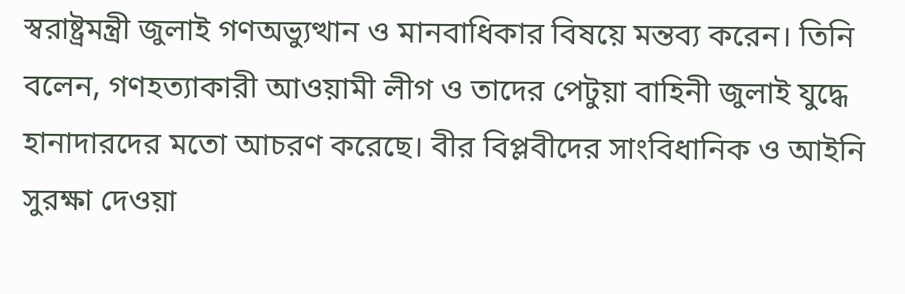স্বরাষ্ট্রমন্ত্রী জুলাই গণঅভ্যুত্থান ও মানবাধিকার বিষয়ে মন্তব্য করেন। তিনি বলেন, গণহত্যাকারী আওয়ামী লীগ ও তাদের পেটুয়া বাহিনী জুলাই যুদ্ধে হানাদারদের মতো আচরণ করেছে। বীর বিপ্লবীদের সাংবিধানিক ও আইনি সুরক্ষা দেওয়া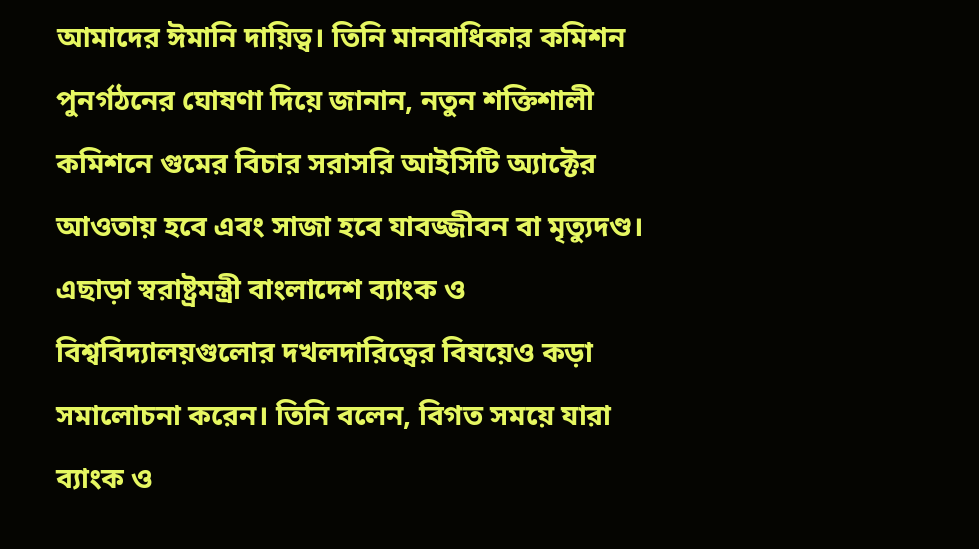আমাদের ঈমানি দায়িত্ব। তিনি মানবাধিকার কমিশন পুনর্গঠনের ঘোষণা দিয়ে জানান, নতুন শক্তিশালী কমিশনে গুমের বিচার সরাসরি আইসিটি অ্যাক্টের আওতায় হবে এবং সাজা হবে যাবজ্জীবন বা মৃত্যুদণ্ড।
এছাড়া স্বরাষ্ট্রমন্ত্রী বাংলাদেশ ব্যাংক ও বিশ্ববিদ্যালয়গুলোর দখলদারিত্বের বিষয়েও কড়া সমালোচনা করেন। তিনি বলেন, বিগত সময়ে যারা ব্যাংক ও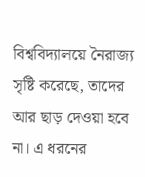বিশ্ববিদ্যালয়ে নৈরাজ্য সৃষ্টি করেছে, তাদের আর ছাড় দেওয়া হবে না। এ ধরনের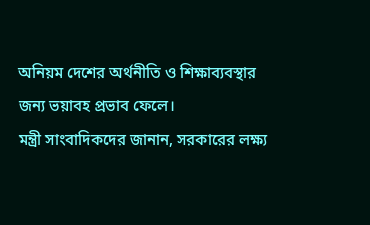অনিয়ম দেশের অর্থনীতি ও শিক্ষাব্যবস্থার জন্য ভয়াবহ প্রভাব ফেলে।
মন্ত্রী সাংবাদিকদের জানান, সরকারের লক্ষ্য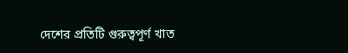দেশের প্রতিটি গুরুত্বপূর্ণ খাত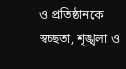ও প্রতিষ্ঠানকে স্বচ্ছতা, শৃঙ্খলা ও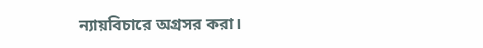ন্যায়বিচারে অগ্রসর করা।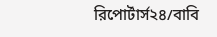রিপোর্টার্স২৪/বাবি